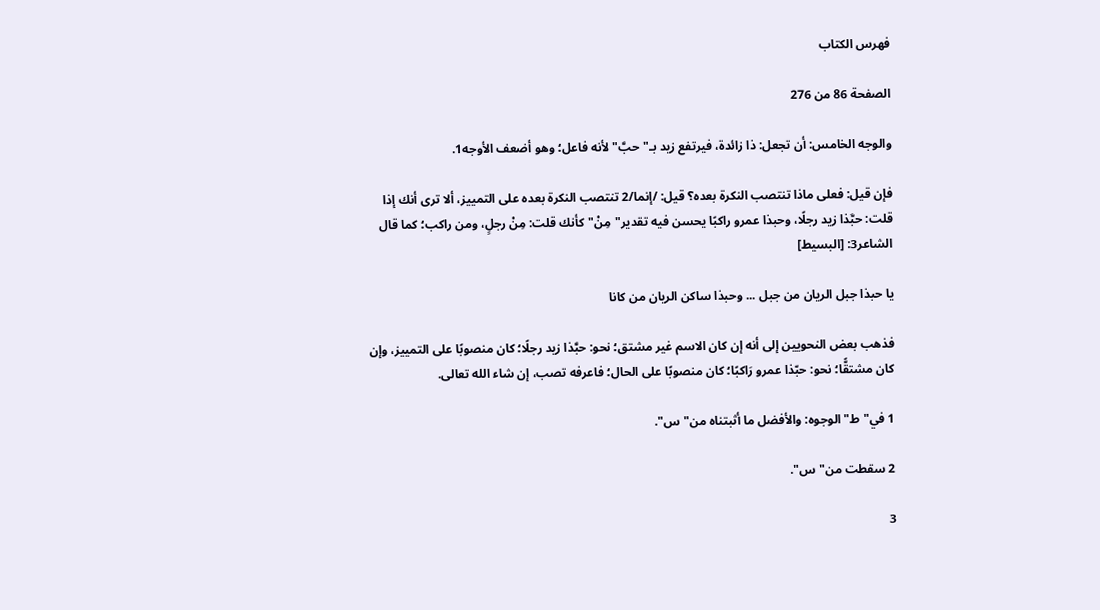فهرس الكتاب

الصفحة 86 من 276

والوجه الخامس: أن تجعل: ذا زائدة، فيرتفع زيد بـ"حبَّ"لأنه فاعل؛ وهو أضعف الأوجه1.

فإن قيل: فعلى ماذا تنتصب النكرة بعده؟ قيل: /إنما/2 تنتصب النكرة بعده على التمييز، ألا ترى أنك إذا قلت: حبَّذا زيد رجلًا، وحبذا عمرو راكبًا يحسن فيه تقدير"مِنْ"كأنك قلت: مِنْ رجلٍ، ومن راكب؛ كما قال الشاعر3: [البسيط]

يا حبذا جبل الريان من جبل ... وحبذا ساكن الريان من كانا

فذهب بعض النحويين إلى أنه إن كان الاسم غير مشتق؛ نحو: حبَّذا زيد رجلًا؛ كان منصوبًا على التمييز، وإن كان مشتقًّا؛ نحو: حبّذا عمرو رَاكبًا؛ كان منصوبًا على الحال؛ فاعرفه تصب، إن شاء الله تعالى.

1 في"ط"الوجوه: والأفضل ما أثبتناه من"س".

2 سقطت من"س".

3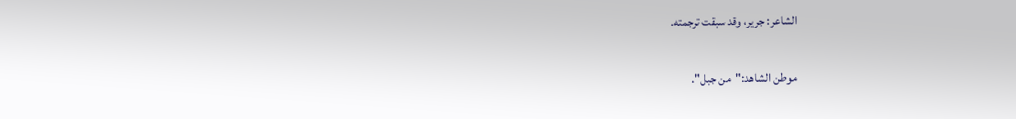الشاعر: جرير، وقد سبقت ترجمته.

موطن الشاهد:"من جبل".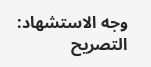وجه الاستشهاد: التصريح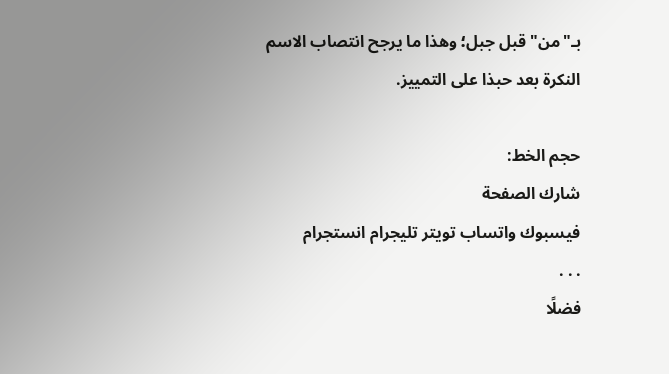بـ"من"قبل جبل؛ وهذا ما يرجح انتصاب الاسم النكرة بعد حبذا على التمييز.

حجم الخط:
شارك الصفحة
فيسبوك واتساب تويتر تليجرام انستجرام
. . .
فضلًا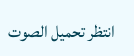انتظر تحميل الصوت